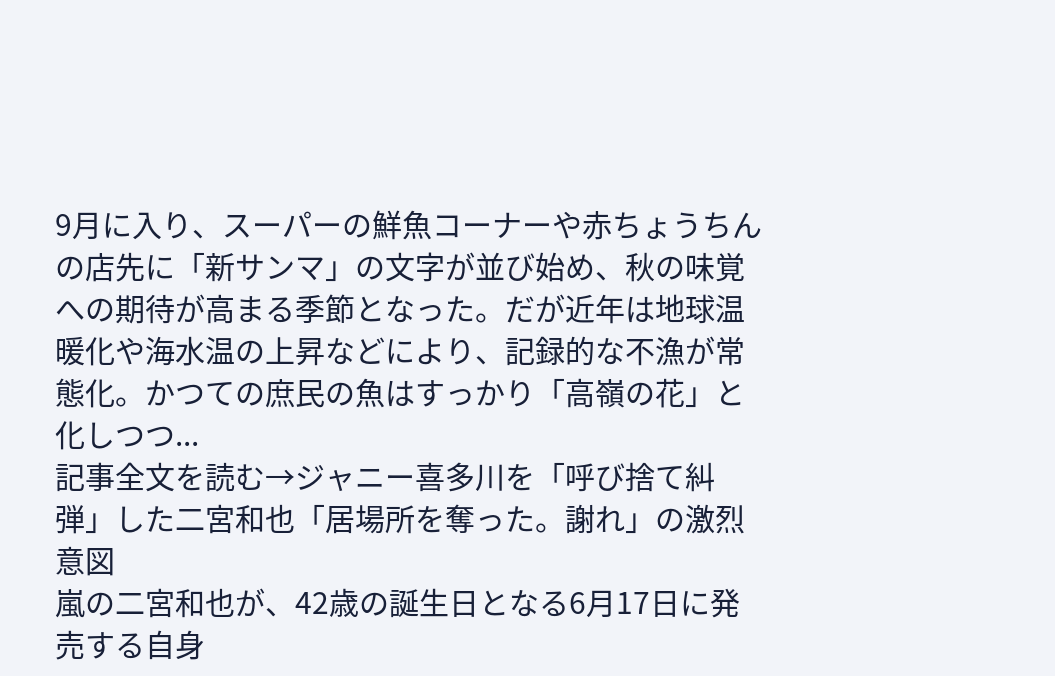9月に入り、スーパーの鮮魚コーナーや赤ちょうちんの店先に「新サンマ」の文字が並び始め、秋の味覚への期待が高まる季節となった。だが近年は地球温暖化や海水温の上昇などにより、記録的な不漁が常態化。かつての庶民の魚はすっかり「高嶺の花」と化しつつ...
記事全文を読む→ジャニー喜多川を「呼び捨て糾弾」した二宮和也「居場所を奪った。謝れ」の激烈意図
嵐の二宮和也が、42歳の誕生日となる6月17日に発売する自身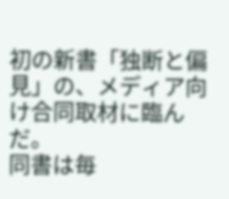初の新書「独断と偏見」の、メディア向け合同取材に臨んだ。
同書は毎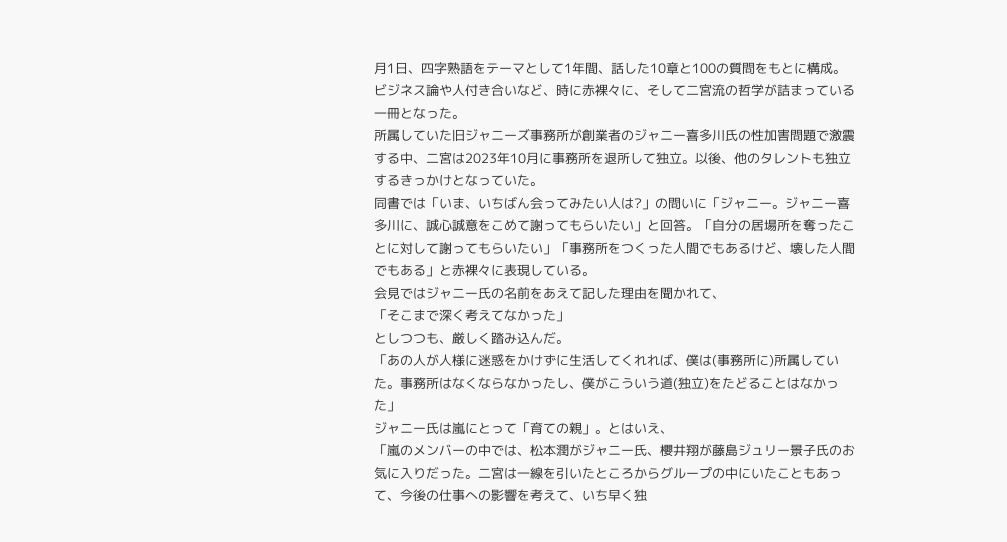月1日、四字熟語をテーマとして1年間、話した10章と100の質問をもとに構成。ビジネス論や人付き合いなど、時に赤裸々に、そして二宮流の哲学が詰まっている一冊となった。
所属していた旧ジャニーズ事務所が創業者のジャニー喜多川氏の性加害問題で激震する中、二宮は2023年10月に事務所を退所して独立。以後、他のタレントも独立するきっかけとなっていた。
同書では「いま、いちばん会ってみたい人は?」の問いに「ジャニー。ジャニー喜多川に、誠心誠意をこめて謝ってもらいたい」と回答。「自分の居場所を奪ったことに対して謝ってもらいたい」「事務所をつくった人間でもあるけど、壊した人間でもある」と赤裸々に表現している。
会見ではジャニー氏の名前をあえて記した理由を聞かれて、
「そこまで深く考えてなかった」
としつつも、厳しく踏み込んだ。
「あの人が人様に迷惑をかけずに生活してくれれば、僕は(事務所に)所属していた。事務所はなくならなかったし、僕がこういう道(独立)をたどることはなかった」
ジャニー氏は嵐にとって「育ての親」。とはいえ、
「嵐のメンバーの中では、松本潤がジャニー氏、櫻井翔が藤島ジュリー景子氏のお気に入りだった。二宮は一線を引いたところからグループの中にいたこともあって、今後の仕事への影響を考えて、いち早く独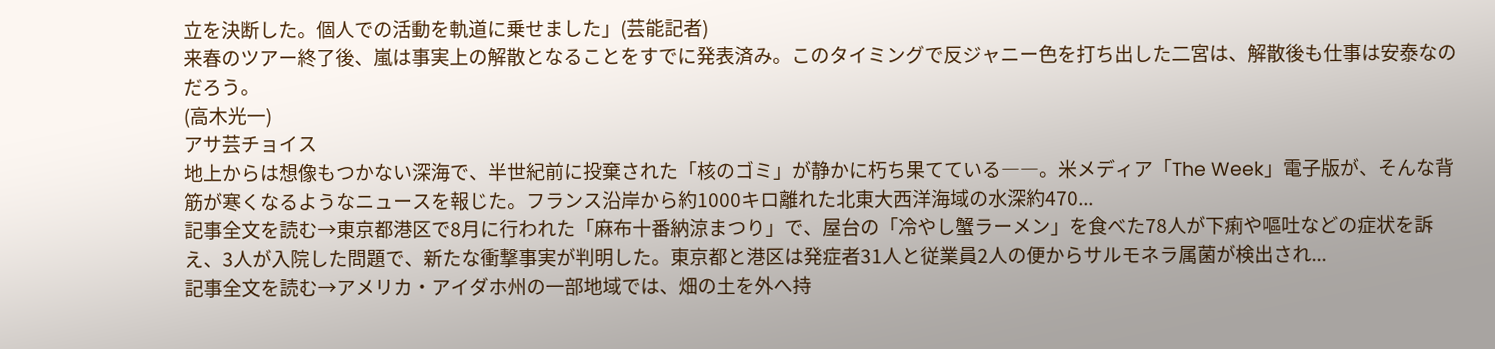立を決断した。個人での活動を軌道に乗せました」(芸能記者)
来春のツアー終了後、嵐は事実上の解散となることをすでに発表済み。このタイミングで反ジャニー色を打ち出した二宮は、解散後も仕事は安泰なのだろう。
(高木光一)
アサ芸チョイス
地上からは想像もつかない深海で、半世紀前に投棄された「核のゴミ」が静かに朽ち果てている――。米メディア「The Week」電子版が、そんな背筋が寒くなるようなニュースを報じた。フランス沿岸から約1000キロ離れた北東大西洋海域の水深約470...
記事全文を読む→東京都港区で8月に行われた「麻布十番納涼まつり」で、屋台の「冷やし蟹ラーメン」を食べた78人が下痢や嘔吐などの症状を訴え、3人が入院した問題で、新たな衝撃事実が判明した。東京都と港区は発症者31人と従業員2人の便からサルモネラ属菌が検出され...
記事全文を読む→アメリカ・アイダホ州の一部地域では、畑の土を外へ持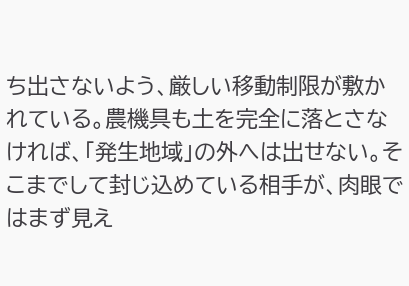ち出さないよう、厳しい移動制限が敷かれている。農機具も土を完全に落とさなければ、「発生地域」の外へは出せない。そこまでして封じ込めている相手が、肉眼ではまず見え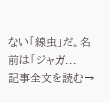ない「線虫」だ。名前は「ジャガ...
記事全文を読む→